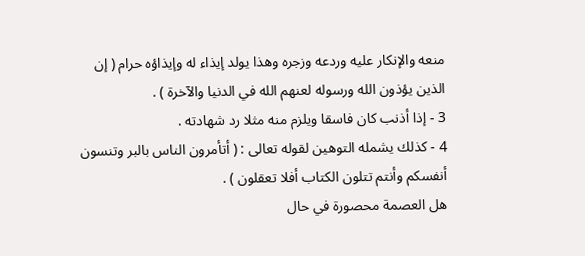منعه والإنكار عليه وردعه وزجره وهذا يولد إيذاء له وإيذاؤه حرام ( إن
الذين يؤذون الله ورسوله لعنهم الله في الدنيا والآخرة ) .
3 - إذا أذنب كان فاسقا ويلزم منه مثلا رد شهادته .
4 - كذلك يشمله التوهين لقوله تعالى : ( أتأمرون الناس بالبر وتنسون
أنفسكم وأنتم تتلون الكتاب أفلا تعقلون ) .
هل العصمة محصورة في حال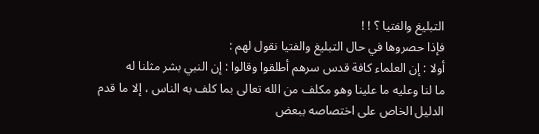التبليغ والفتيا ؟ ! !
فإذا حصروها في حال التبليغ والفتيا نقول لهم :
أولا : إن العلماء كافة قدس سرهم أطلقوا وقالوا : إن النبي بشر مثلنا له
ما لنا وعليه ما علينا وهو مكلف من الله تعالى بما كلف به الناس ، إلا ما قدم
الدليل الخاص على اختصاصه ببعض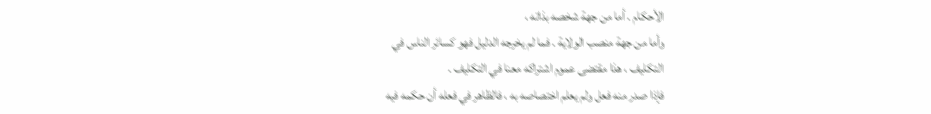الأحكام . أما من جهة شخصه بذاته ،
وأما من جهة منصب الولاية . فما لم يخرجه الدليل فهو كسائر الناس في
التكليف ، هذا مقتضى عموم اشتراكه معنا في التكليف .
فإذا صدر منه فعل ولم يعلم اختصاصه به ، فالظاهر في فعله أن حكمه فيه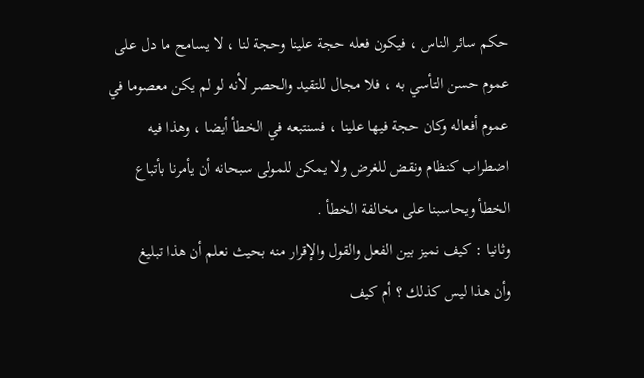حكم سائر الناس ، فيكون فعله حجة علينا وحجة لنا ، لا يسامح ما دل على
عموم حسن التأسي به ، فلا مجال للتقيد والحصر لأنه لو لم يكن معصوما في
عموم أفعاله وكان حجة فيها علينا ، فسنتبعه في الخطأ أيضا ، وهذا فيه
اضطراب كنظام ونقض للغرض ولا يمكن للمولى سبحانه أن يأمرنا بأتباع
الخطأ ويحاسبنا على مخالفة الخطأ .
وثانيا : كيف نميز بين الفعل والقول والإقرار منه بحيث نعلم أن هذا تبليغ
وأن هذا ليس كذلك ؟ أم كيف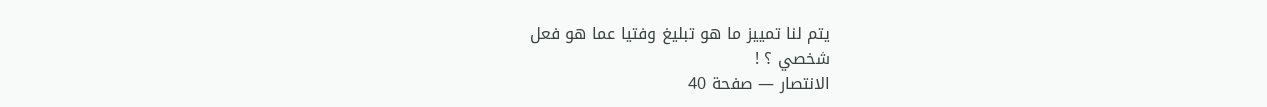يتم لنا تمييز ما هو تبليغ وفتيا عما هو فعل
شخصي ؟ !
الانتصار — صفحة 40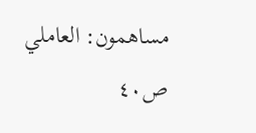مساهمون: العاملي
ص٤٠